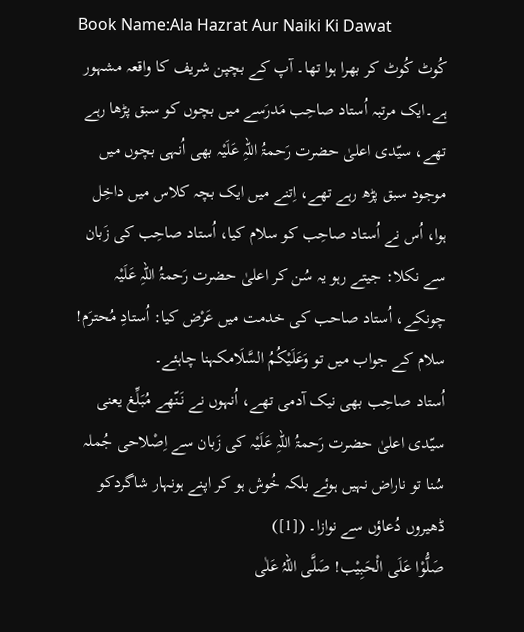Book Name:Ala Hazrat Aur Naiki Ki Dawat
کُوٹ کُوٹ کر بھرا ہوا تھا۔ آپ کے بچپن شریف کا واقعہ مشہور ہے۔ایک مرتبہ اُستاد صاحِب مَدرَسے میں بچوں کو سبق پڑھا رہے تھے، سیّدی اعلیٰ حضرت رَحمۃُ اللہِ عَلَیْہ بھی اُنہی بچوں میں موجود سبق پڑھ رہے تھے، اِتنے میں ایک بچہ کلاس میں داخِل ہوا، اُس نے اُستاد صاحِب کو سلام کیا، اُستاد صاحِب کی زَبان سے نکلا: جیتے رہو یہ سُن کر اعلیٰ حضرت رَحمۃُ اللہِ عَلَیْہ چونکے، اُستاد صاحب کی خدمت میں عَرْض کیا: اُستادِ مُحترَم! سلام کے جواب میں تو وَعَلَیْکُمُ السَّلَامکہنا چاہئے۔
اُستاد صاحِب بھی نیک آدمی تھے، اُنہوں نے نَنّھے مُبَلِّغ یعنی سیّدی اعلیٰ حضرت رَحمۃُ اللہِ عَلَیْہ کی زَبان سے اِصْلاحی جُملہ سُنا تو ناراض نہیں ہوئے بلکہ خُوش ہو کر اپنے ہونہار شاگردکو ڈھیروں دُعاؤں سے نوازا۔ ([1])
صَلُّوْا عَلَی الْحَبِیْب! صَلَّی اللہُ عَلٰی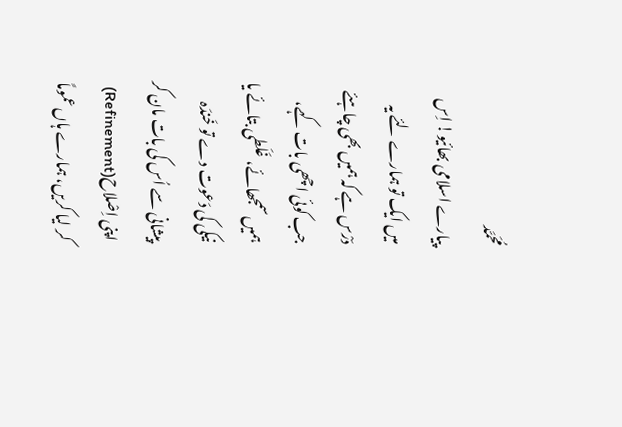مُحَمَّد
پیارے اسلامی بھائیو! اِس میں ایک تو ہمارے لئے یہ دَرْس ہے کہ ہمیں بھی چاہئے جب کوئی اچھی بات کہے، ہمیں سمجھائے، غَلَطی بتائے یا نیکی کی دَعوت دے تو خَندَہ پیشانی سے اُس کی بات مان کر اپنی اِصْلاح(Refinement) کر لیا کریں، ہمارے ہاں عموماً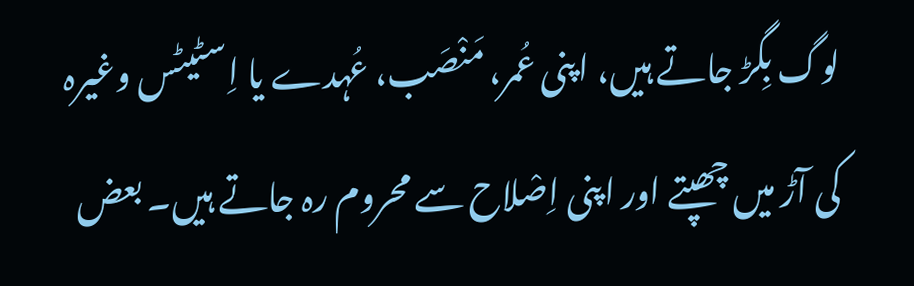لوگ بِگڑ جاتے ہیں، اپنی عُمر، مَنْصَب، عُہدے یا اِسٹیٹس وغیرہ کی آڑ میں چھپتے اور اپنی اِصْلاح سے محروم رہ جاتے ہیں۔ بعض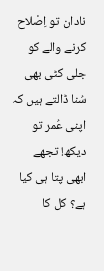نادان تو اِصْلاح کرنے والے کو جلی کٹی بھی سُنا ڈالتے ہیں کہ اپنی عُمر تو دیکھ! تجھے ابھی پتا ہی کیا ہے؟ کل کا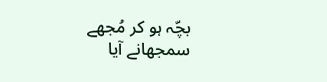بچّہ ہو کر مُجھے سمجھانے آیا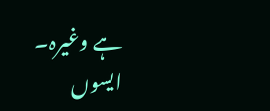ہے وغیرہ۔ ایسوں